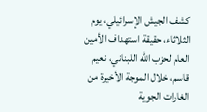كشف الجيش الإسرائيلي، يوم الثلاثاء، حقيقة استهداف الأمين العام لحزب الله اللبناني، نعيم قاسم، خلال الموجة الأخيرة من الغارات الجوية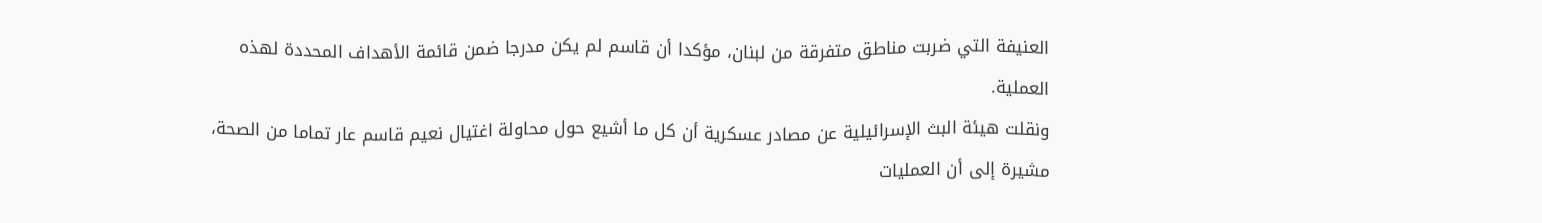العنيفة التي ضربت مناطق متفرقة من لبنان، مؤكدا أن قاسم لم يكن مدرجا ضمن قائمة الأهداف المحددة لهذه العملية.
ونقلت هيئة البث الإسرائيلية عن مصادر عسكرية أن كل ما أشيع حول محاولة اغتيال نعيم قاسم عار تماما من الصحة، مشيرة إلى أن العمليات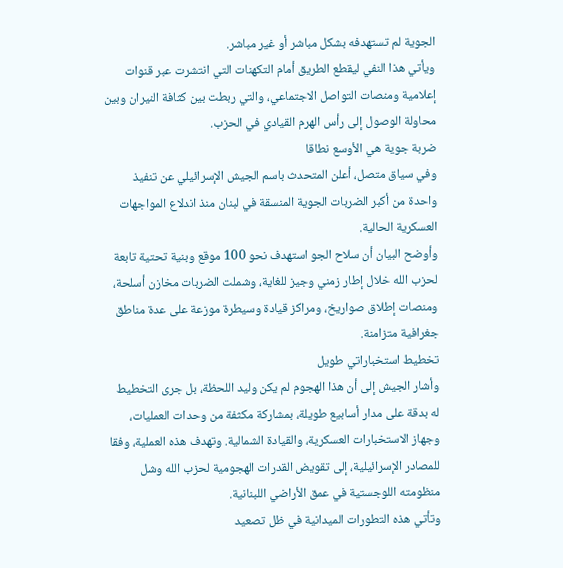الجوية لم تستهدفه بشكل مباشر أو غير مباشر.
ويأتي هذا النفي ليقطع الطريق أمام التكهنات التي انتشرت عبر قنوات إعلامية ومنصات التواصل الاجتماعي، والتي ربطت بين كثافة النيران وبين محاولة الوصول إلى رأس الهرم القيادي في الحزب.
ضربة جوية هي الأوسع نطاقا
وفي سياق متصل، أعلن المتحدث باسم الجيش الإسرائيلي عن تنفيذ واحدة من أكبر الضربات الجوية المنسقة في لبنان منذ اندلاع المواجهات العسكرية الحالية.
وأوضح البيان أن سلاح الجو استهدف نحو 100 موقع وبنية تحتية تابعة لحزب الله خلال إطار زمني وجيز للغاية، وشملت الضربات مخازن أسلحة، ومنصات إطلاق صواريخ، ومراكز قيادة وسيطرة موزعة على عدة مناطق جغرافية متزامنة.
تخطيط استخباراتي طويل
وأشار الجيش إلى أن هذا الهجوم لم يكن وليد اللحظة، بل جرى التخطيط له بدقة على مدار أسابيع طويلة، بمشاركة مكثفة من وحدات العمليات، وجهاز الاستخبارات العسكرية، والقيادة الشمالية. وتهدف هذه العملية، وفقا للمصادر الإسرائيلية، إلى تقويض القدرات الهجومية لحزب الله وشل منظومته اللوجستية في عمق الأراضي اللبنانية.
وتأتي هذه التطورات الميدانية في ظل تصعيد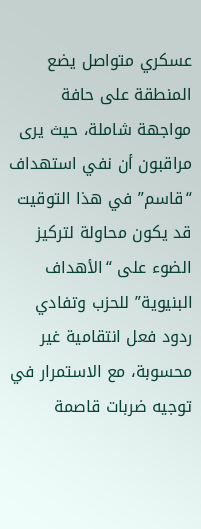عسكري متواصل يضع المنطقة على حافة مواجهة شاملة، حيث يرى مراقبون أن نفي استهداف “قاسم” في هذا التوقيت قد يكون محاولة لتركيز الضوء على “الأهداف البنيوية” للحزب وتفادي ردود فعل انتقامية غير محسوبة، مع الاستمرار في توجيه ضربات قاصمة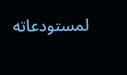لمستودعاته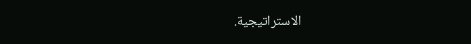الاستراتيجية.